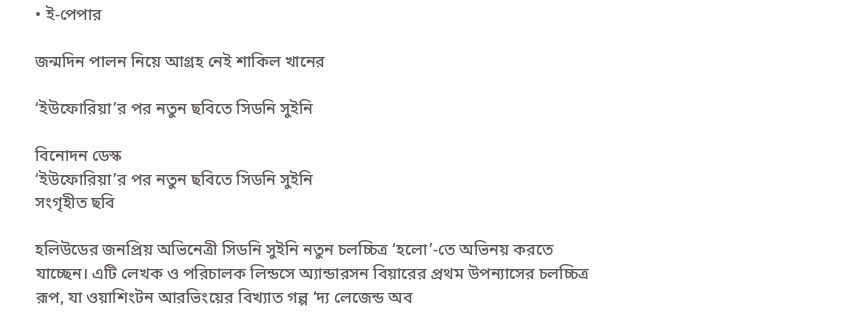• ই-পেপার

জন্মদিন পালন নিয়ে আগ্রহ নেই শাকিল খানের

‘ইউফোরিয়া’র পর নতুন ছবিতে সিডনি সুইনি

বিনোদন ডেস্ক
‘ইউফোরিয়া’র পর নতুন ছবিতে সিডনি সুইনি
সংগৃহীত ছবি

হলিউডের জনপ্রিয় অভিনেত্রী সিডনি সুইনি নতুন চলচ্চিত্র ‘হলো’-তে অভিনয় করতে যাচ্ছেন। এটি লেখক ও পরিচালক লিন্ডসে অ্যান্ডারসন বিয়ারের প্রথম উপন্যাসের চলচ্চিত্র রূপ, যা ওয়াশিংটন আরভিংয়ের বিখ্যাত গল্প ‘দ্য লেজেন্ড অব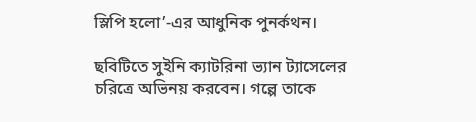স্লিপি হলো’-এর আধুনিক পুনর্কথন।

ছবিটিতে সুইনি ক্যাটরিনা ভ্যান ট্যাসেলের চরিত্রে অভিনয় করবেন। গল্পে তাকে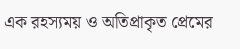এক রহস্যময় ও অতিপ্রাকৃত প্রেমের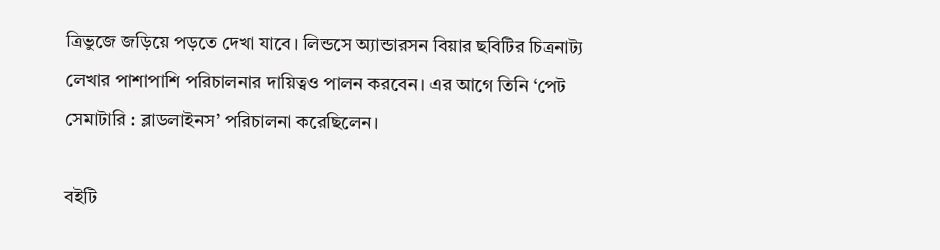ত্রিভুজে জড়িয়ে পড়তে দেখা যাবে। লিন্ডসে অ্যান্ডারসন বিয়ার ছবিটির চিত্রনাট্য লেখার পাশাপাশি পরিচালনার দায়িত্বও পালন করবেন। এর আগে তিনি ‘পেট সেমাটারি : ব্লাডলাইনস’ পরিচালনা করেছিলেন।

বইটি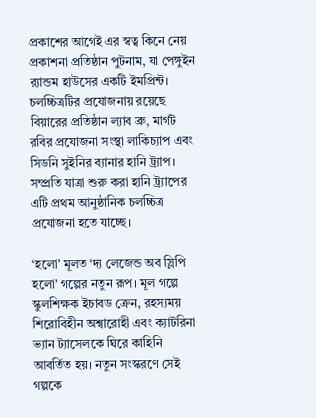প্রকাশের আগেই এর স্বত্ব কিনে নেয় প্রকাশনা প্রতিষ্ঠান পুটনাম, যা পেঙ্গুইন র‍্যান্ডম হাউসের একটি ইমপ্রিন্ট। চলচ্চিত্রটির প্রযোজনায় রয়েছে বিয়ারের প্রতিষ্ঠান ল্যাব ব্রু, মার্গট রবির প্রযোজনা সংস্থা লাকিচ্যাপ এবং সিডনি সুইনির ব্যানার হানি ট্র্যাপ। সম্প্রতি যাত্রা শুরু করা হানি ট্র্যাপের এটি প্রথম আনুষ্ঠানিক চলচ্চিত্র প্রযোজনা হতে যাচ্ছে।

‘হলো’ মূলত ‘দ্য লেজেন্ড অব স্লিপি হলো’ গল্পের নতুন রূপ। মূল গল্পে স্কুলশিক্ষক ইচাবড ক্রেন, রহস্যময় শিরোবিহীন অশ্বারোহী এবং ক্যাটরিনা ভ্যান ট্যাসেলকে ঘিরে কাহিনি আবর্তিত হয়। নতুন সংস্করণে সেই গল্পকে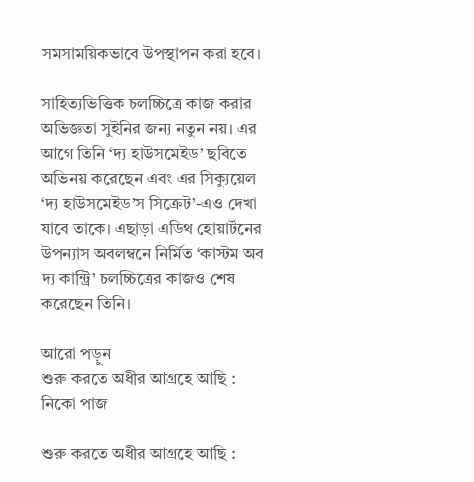সমসাময়িকভাবে উপস্থাপন করা হবে।

সাহিত্যভিত্তিক চলচ্চিত্রে কাজ করার অভিজ্ঞতা সুইনির জন্য নতুন নয়। এর আগে তিনি ‘দ্য হাউসমেইড’ ছবিতে অভিনয় করেছেন এবং এর সিক্যুয়েল ‘দ্য হাউসমেইড’স সিক্রেট’-এও দেখা যাবে তাকে। এছাড়া এডিথ হোয়ার্টনের উপন্যাস অবলম্বনে নির্মিত ‘কাস্টম অব দ্য কান্ট্রি’ চলচ্চিত্রের কাজও শেষ করেছেন তিনি।

আরো পড়ুন
শুরু করতে অধীর আগ্রহে আছি : নিকো পাজ

শুরু করতে অধীর আগ্রহে আছি :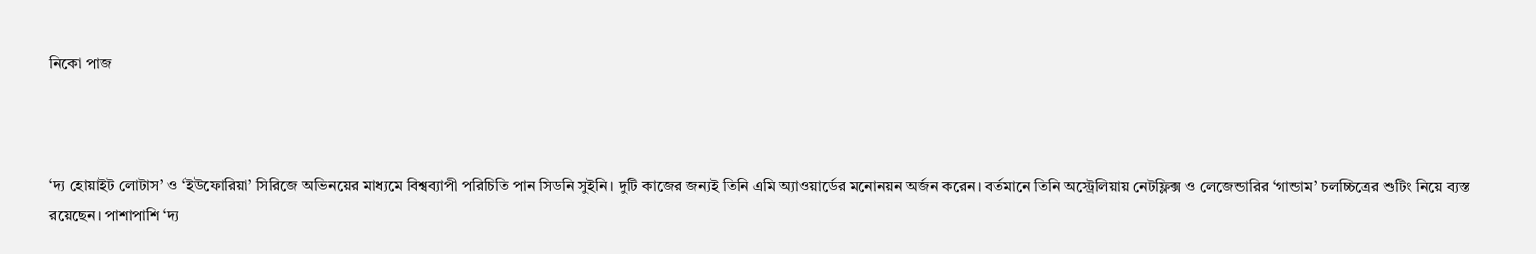নিকো পাজ



‘দ্য হোয়াইট লোটাস’ ও ‘ইউফোরিয়া’ সিরিজে অভিনয়ের মাধ্যমে বিশ্বব্যাপী পরিচিতি পান সিডনি সুইনি। দুটি কাজের জন্যই তিনি এমি অ্যাওয়ার্ডের মনোনয়ন অর্জন করেন। বর্তমানে তিনি অস্ট্রেলিয়ায় নেটফ্লিক্স ও লেজেন্ডারির ‘গান্ডাম’ চলচ্চিত্রের শুটিং নিয়ে ব্যস্ত রয়েছেন। পাশাপাশি ‘দ্য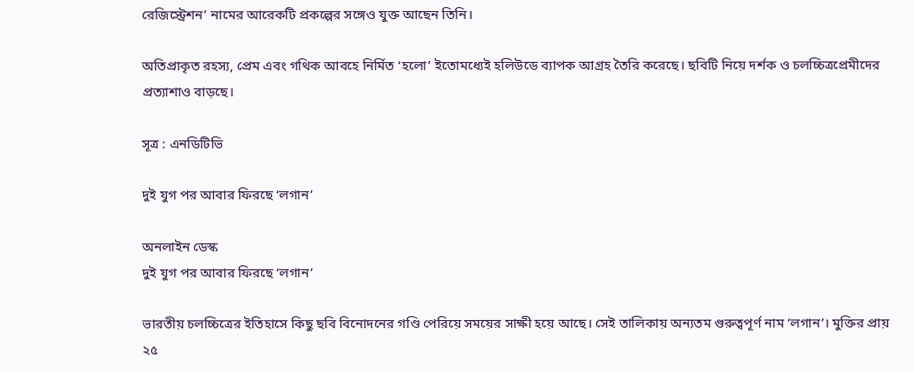রেজিস্ট্রেশন’ নামের আরেকটি প্রকল্পের সঙ্গেও যুক্ত আছেন তিনি।

অতিপ্রাকৃত রহস্য, প্রেম এবং গথিক আবহে নির্মিত ‘হলো’ ইতোমধ্যেই হলিউডে ব্যাপক আগ্রহ তৈরি করেছে। ছবিটি নিয়ে দর্শক ও চলচ্চিত্রপ্রেমীদের প্রত্যাশাও বাড়ছে।

সূত্র : এনডিটিভি

দুই যুগ পর আবার ফিরছে ‘লগান’

অনলাইন ডেস্ক
দুই যুগ পর আবার ফিরছে ‘লগান’

ভারতীয় চলচ্চিত্রের ইতিহাসে কিছু ছবি বিনোদনের গণ্ডি পেরিয়ে সময়ের সাক্ষী হয়ে আছে। সেই তালিকায় অন্যতম গুরুত্বপূর্ণ নাম ‘লগান’। মুক্তির প্রায় ২৫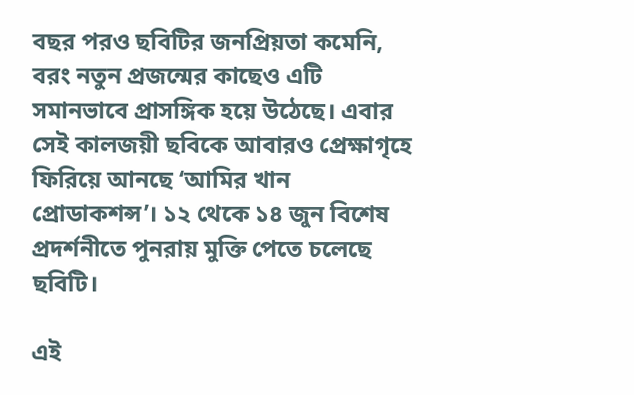বছর পরও ছবিটির জনপ্রিয়তা কমেনি, বরং নতুন প্রজন্মের কাছেও এটি সমানভাবে প্রাসঙ্গিক হয়ে উঠেছে। এবার সেই কালজয়ী ছবিকে আবারও প্রেক্ষাগৃহে ফিরিয়ে আনছে ‘আমির খান প্রোডাকশন্স’। ১২ থেকে ১৪ জুন বিশেষ প্রদর্শনীতে পুনরায় মুক্তি পেতে চলেছে ছবিটি।

এই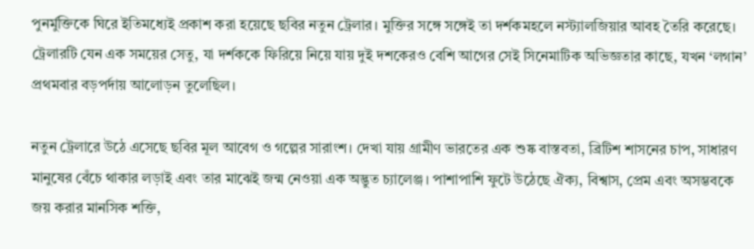পুনর্মুক্তিকে ঘিরে ইতিমধ্যেই প্রকাশ করা হয়েছে ছবির নতুন ট্রেলার। মুক্তির সঙ্গে সঙ্গেই তা দর্শকমহলে নস্ট্যালজিয়ার আবহ তৈরি করেছে। ট্রেলারটি যেন এক সময়ের সেতু, যা দর্শককে ফিরিয়ে নিয়ে যায় দুই দশকেরও বেশি আগের সেই সিনেমাটিক অভিজ্ঞতার কাছে, যখন ‘লগান’ প্রথমবার বড়পর্দায় আলোড়ন তুলেছিল।

নতুন ট্রেলারে উঠে এসেছে ছবির মূল আবেগ ও গল্পের সারাংশ। দেখা যায় গ্রামীণ ভারতের এক শুষ্ক বাস্তবতা, ব্রিটিশ শাসনের চাপ, সাধারণ মানুষের বেঁচে থাকার লড়াই এবং তার মাঝেই জন্ম নেওয়া এক অদ্ভুত চ্যালেঞ্জ। পাশাপাশি ফুটে উঠেছে ঐক্য, বিশ্বাস, প্রেম এবং অসম্ভবকে জয় করার মানসিক শক্তি,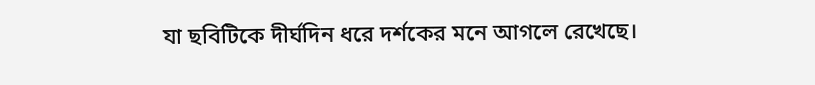যা ছবিটিকে দীর্ঘদিন ধরে দর্শকের মনে আগলে রেখেছে।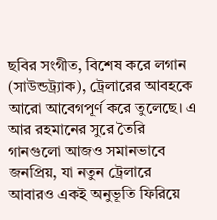ছবির সংগীত, বিশেষ করে লগান (সাউন্ডট্র্যাক), ট্রেলারের আবহকে আরো আবেগপূর্ণ করে তুলেছে। এ আর রহমানের সুরে তৈরি গানগুলো আজও সমানভাবে জনপ্রিয়, যা নতুন ট্রেলারে আবারও একই অনুভূতি ফিরিয়ে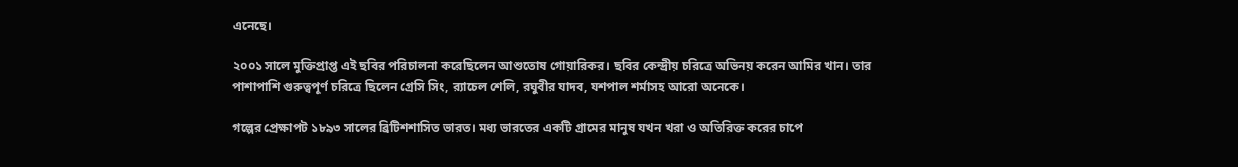এনেছে।

২০০১ সালে মুক্তিপ্রাপ্ত এই ছবির পরিচালনা করেছিলেন আশুতোষ গোয়ারিকর। ছবির কেন্দ্রীয় চরিত্রে অভিনয় করেন আমির খান। তার পাশাপাশি গুরুত্বপূর্ণ চরিত্রে ছিলেন গ্রেসি সিং, র‍্যাচেল শেলি, রঘুবীর যাদব, যশপাল শর্মাসহ আরো অনেকে।

গল্পের প্রেক্ষাপট ১৮৯৩ সালের ব্রিটিশশাসিত ভারত। মধ্য ভারতের একটি গ্রামের মানুষ যখন খরা ও অতিরিক্ত করের চাপে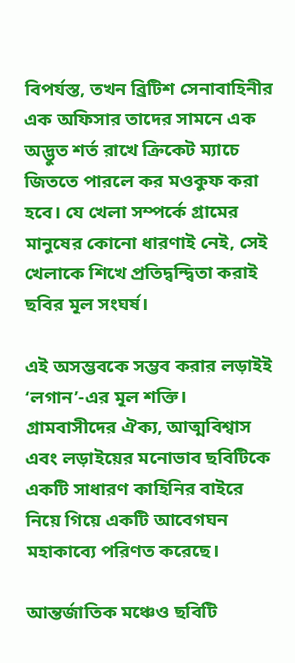বিপর্যস্ত, তখন ব্রিটিশ সেনাবাহিনীর এক অফিসার তাদের সামনে এক অদ্ভুত শর্ত রাখে ক্রিকেট ম্যাচে জিততে পারলে কর মওকুফ করা হবে। যে খেলা সম্পর্কে গ্রামের মানুষের কোনো ধারণাই নেই, সেই খেলাকে শিখে প্রতিদ্বন্দ্বিতা করাই ছবির মূল সংঘর্ষ।

এই অসম্ভবকে সম্ভব করার লড়াইই ‘লগান’-এর মূল শক্তি। গ্রামবাসীদের ঐক্য, আত্মবিশ্বাস এবং লড়াইয়ের মনোভাব ছবিটিকে একটি সাধারণ কাহিনির বাইরে নিয়ে গিয়ে একটি আবেগঘন মহাকাব্যে পরিণত করেছে।

আন্তর্জাতিক মঞ্চেও ছবিটি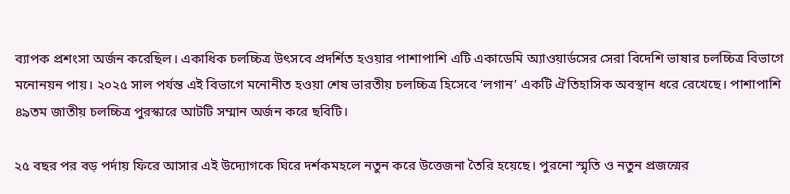ব্যাপক প্রশংসা অর্জন করেছিল। একাধিক চলচ্চিত্র উৎসবে প্রদর্শিত হওয়ার পাশাপাশি এটি একাডেমি অ্যাওয়ার্ডসের সেরা বিদেশি ভাষার চলচ্চিত্র বিভাগে মনোনয়ন পায়। ২০২৫ সাল পর্যন্ত এই বিভাগে মনোনীত হওয়া শেষ ভারতীয় চলচ্চিত্র হিসেবে ‘লগান’ একটি ঐতিহাসিক অবস্থান ধরে রেখেছে। পাশাপাশি ৪৯তম জাতীয় চলচ্চিত্র পুরস্কারে আটটি সম্মান অর্জন করে ছবিটি।

২৫ বছর পর বড় পর্দায় ফিরে আসার এই উদ্যোগকে ঘিরে দর্শকমহলে নতুন করে উত্তেজনা তৈরি হয়েছে। পুরনো স্মৃতি ও নতুন প্রজন্মের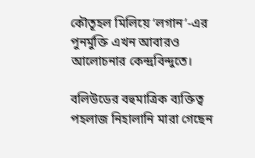কৌতূহল মিলিয়ে ‘লগান’-এর পুনর্মুক্তি এখন আবারও আলোচনার কেন্দ্রবিন্দুতে।

বলিউডের বহুমাত্রিক ব্যক্তিত্ব পহলাজ নিহালানি মারা গেছেন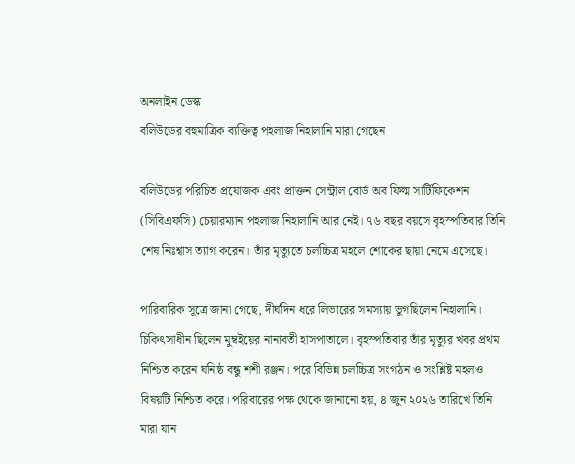অনলাইন ডেস্ক
বলিউডের বহুমাত্রিক ব্যক্তিত্ব পহলাজ নিহালানি মারা গেছেন

বলিউডের পরিচিত প্রযোজক এবং প্রাক্তন সেন্ট্রাল বোর্ড অব ফিল্ম সার্টিফিকেশন (সিবিএফসি) চেয়ারম্যান পহলাজ নিহালানি আর নেই। ৭৬ বছর বয়সে বৃহস্পতিবার তিনি শেষ নিঃশ্বাস ত্যাগ করেন। তাঁর মৃত্যুতে চলচ্চিত্র মহলে শোকের ছায়া নেমে এসেছে।

পারিবারিক সূত্রে জানা গেছে, দীর্ঘদিন ধরে লিভারের সমস্যায় ভুগছিলেন নিহালানি। চিকিৎসাধীন ছিলেন মুম্বইয়ের নানাবতী হাসপাতালে। বৃহস্পতিবার তাঁর মৃত্যুর খবর প্রথম নিশ্চিত করেন ঘনিষ্ঠ বন্ধু শশী রঞ্জন। পরে বিভিন্ন চলচ্চিত্র সংগঠন ও সংশ্লিষ্ট মহলও বিষয়টি নিশ্চিত করে। পরিবারের পক্ষ থেকে জানানো হয়, ৪ জুন ২০২৬ তারিখে তিনি মারা যান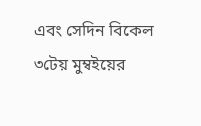এবং সেদিন বিকেল ৩টেয় মুম্বইয়ের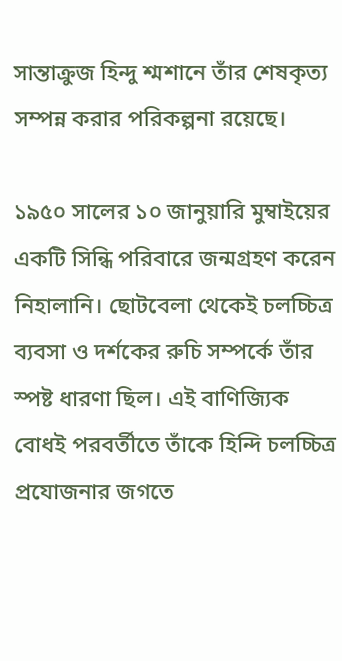সান্তাক্রুজ হিন্দু শ্মশানে তাঁর শেষকৃত্য সম্পন্ন করার পরিকল্পনা রয়েছে।

১৯৫০ সালের ১০ জানুয়ারি মুম্বাইয়ের একটি সিন্ধি পরিবারে জন্মগ্রহণ করেন নিহালানি। ছোটবেলা থেকেই চলচ্চিত্র ব্যবসা ও দর্শকের রুচি সম্পর্কে তাঁর স্পষ্ট ধারণা ছিল। এই বাণিজ্যিক বোধই পরবর্তীতে তাঁকে হিন্দি চলচ্চিত্র প্রযোজনার জগতে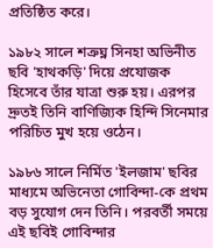প্রতিষ্ঠিত করে।

১৯৮২ সালে শত্রুঘ্ন সিনহা অভিনীত ছবি 'হাথকড়ি' দিয়ে প্রযোজক হিসেবে তাঁর যাত্রা শুরু হয়। এরপর দ্রুতই তিনি বাণিজ্যিক হিন্দি সিনেমার পরিচিত মুখ হয়ে ওঠেন।

১৯৮৬ সালে নির্মিত 'ইলজাম' ছবির মাধ্যমে অভিনেতা গোবিন্দা-কে প্রথম বড় সুযোগ দেন তিনি। পরবর্তী সময়ে এই ছবিই গোবিন্দার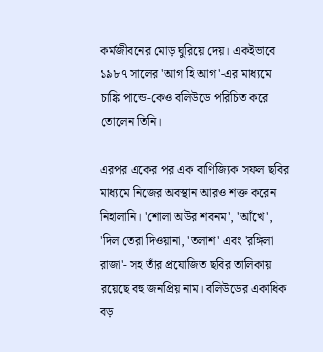কর্মজীবনের মোড় ঘুরিয়ে দেয়। একইভাবে ১৯৮৭ সালের 'আগ হি আগ'-এর মাধ্যমে চাঙ্কি পান্ডে-কেও বলিউডে পরিচিত করে তোলেন তিনি।

এরপর একের পর এক বাণিজ্যিক সফল ছবির মাধ্যমে নিজের অবস্থান আরও শক্ত করেন নিহালানি। 'শোলা অউর শবনম', 'আঁখে', 'দিল তেরা দিওয়ানা, 'তলাশ' এবং 'রঙ্গিলা রাজা'- সহ তাঁর প্রযোজিত ছবির তালিকায় রয়েছে বহু জনপ্রিয় নাম। বলিউডের একাধিক বড়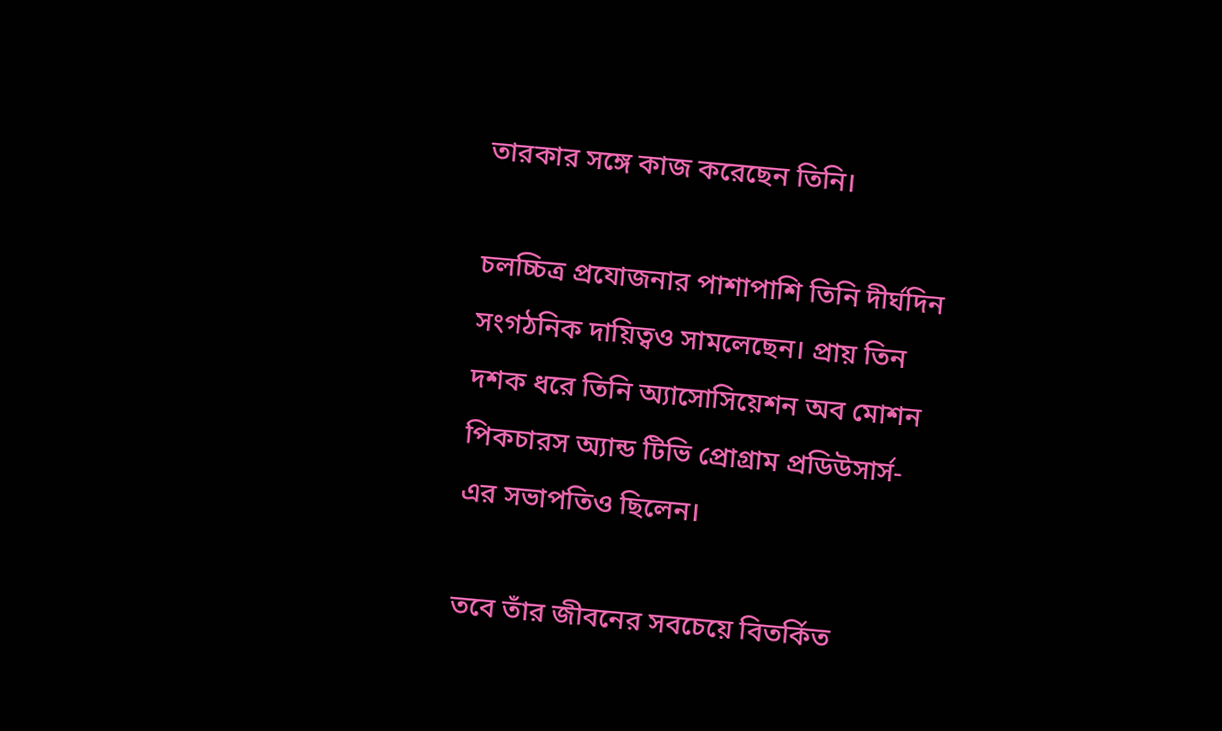তারকার সঙ্গে কাজ করেছেন তিনি।

চলচ্চিত্র প্রযোজনার পাশাপাশি তিনি দীর্ঘদিন সংগঠনিক দায়িত্বও সামলেছেন। প্রায় তিন দশক ধরে তিনি অ্যাসোসিয়েশন অব মোশন পিকচারস অ্যান্ড টিভি প্রোগ্রাম প্রডিউসার্স-এর সভাপতিও ছিলেন।

তবে তাঁর জীবনের সবচেয়ে বিতর্কিত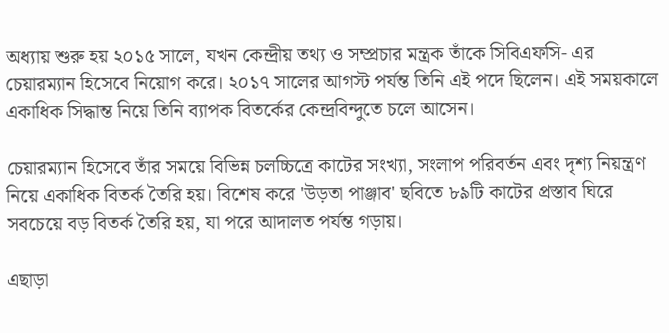অধ্যায় শুরু হয় ২০১৫ সালে, যখন কেন্দ্রীয় তথ্য ও সম্প্রচার মন্ত্রক তাঁকে সিবিএফসি- এর চেয়ারম্যান হিসেবে নিয়োগ করে। ২০১৭ সালের আগস্ট পর্যন্ত তিনি এই পদে ছিলেন। এই সময়কালে একাধিক সিদ্ধান্ত নিয়ে তিনি ব্যাপক বিতর্কের কেন্দ্রবিন্দুতে চলে আসেন।

চেয়ারম্যান হিসেবে তাঁর সময়ে বিভিন্ন চলচ্চিত্রে কাটের সংখ্যা, সংলাপ পরিবর্তন এবং দৃশ্য নিয়ন্ত্রণ নিয়ে একাধিক বিতর্ক তৈরি হয়। বিশেষ করে 'উড়তা পাঞ্জাব' ছবিতে ৮৯টি কাটের প্রস্তাব ঘিরে সবচেয়ে বড় বিতর্ক তৈরি হয়, যা পরে আদালত পর্যন্ত গড়ায়।

এছাড়া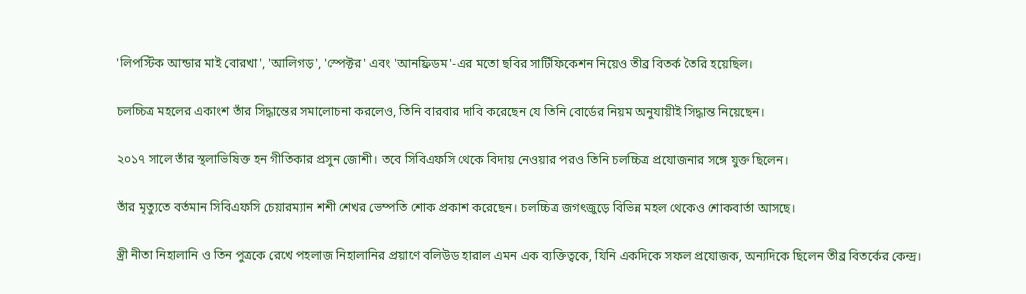'লিপস্টিক আন্ডার মাই বোরখা', 'আলিগড়', 'স্পেক্টর' এবং 'আনফ্রিডম'-এর মতো ছবির সার্টিফিকেশন নিয়েও তীব্র বিতর্ক তৈরি হয়েছিল।

চলচ্চিত্র মহলের একাংশ তাঁর সিদ্ধান্তের সমালোচনা করলেও, তিনি বারবার দাবি করেছেন যে তিনি বোর্ডের নিয়ম অনুযায়ীই সিদ্ধান্ত নিয়েছেন।

২০১৭ সালে তাঁর স্থলাভিষিক্ত হন গীতিকার প্রসুন জোশী। তবে সিবিএফসি থেকে বিদায় নেওয়ার পরও তিনি চলচ্চিত্র প্রযোজনার সঙ্গে যুক্ত ছিলেন।

তাঁর মৃত্যুতে বর্তমান সিবিএফসি চেয়ারম্যান শশী শেখর ভেম্পতি শোক প্রকাশ করেছেন। চলচ্চিত্র জগৎজুড়ে বিভিন্ন মহল থেকেও শোকবার্তা আসছে।

স্ত্রী নীতা নিহালানি ও তিন পুত্রকে রেখে পহলাজ নিহালানির প্রয়াণে বলিউড হারাল এমন এক ব্যক্তিত্বকে, যিনি একদিকে সফল প্রযোজক, অন্যদিকে ছিলেন তীব্র বিতর্কের কেন্দ্র।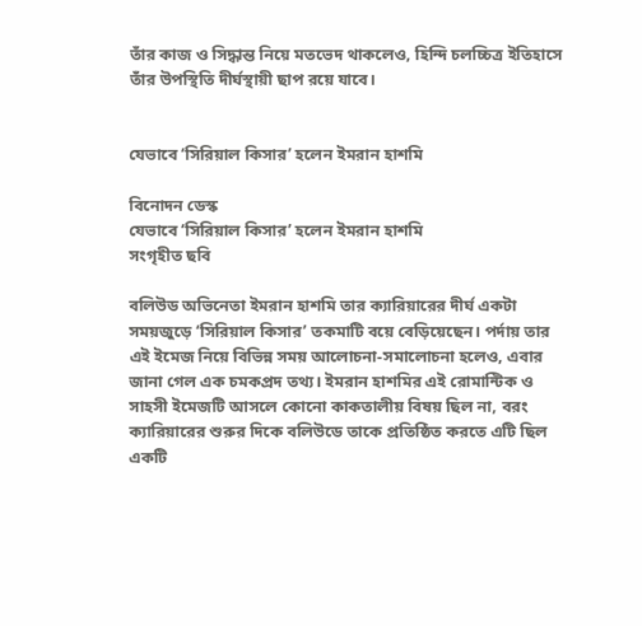তাঁর কাজ ও সিদ্ধান্ত নিয়ে মতভেদ থাকলেও, হিন্দি চলচ্চিত্র ইতিহাসে তাঁর উপস্থিতি দীর্ঘস্থায়ী ছাপ রয়ে যাবে।


যেভাবে ‘সিরিয়াল কিসার’ হলেন ইমরান হাশমি

বিনোদন ডেস্ক
যেভাবে ‘সিরিয়াল কিসার’ হলেন ইমরান হাশমি
সংগৃহীত ছবি

বলিউড অভিনেতা ইমরান হাশমি তার ক্যারিয়ারের দীর্ঘ একটা সময়জুড়ে ‘সিরিয়াল কিসার’ তকমাটি বয়ে বেড়িয়েছেন। পর্দায় তার এই ইমেজ নিয়ে বিভিন্ন সময় আলোচনা-সমালোচনা হলেও, এবার জানা গেল এক চমকপ্রদ তথ্য। ইমরান হাশমির এই রোমান্টিক ও সাহসী ইমেজটি আসলে কোনো কাকতালীয় বিষয় ছিল না, বরং ক্যারিয়ারের শুরুর দিকে বলিউডে তাকে প্রতিষ্ঠিত করতে এটি ছিল একটি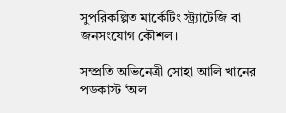সুপরিকল্পিত মার্কেটিং স্ট্র্যাটেজি বা জনসংযোগ কৌশল।

সম্প্রতি অভিনেত্রী সোহা আলি খানের পডকাস্ট ‘অল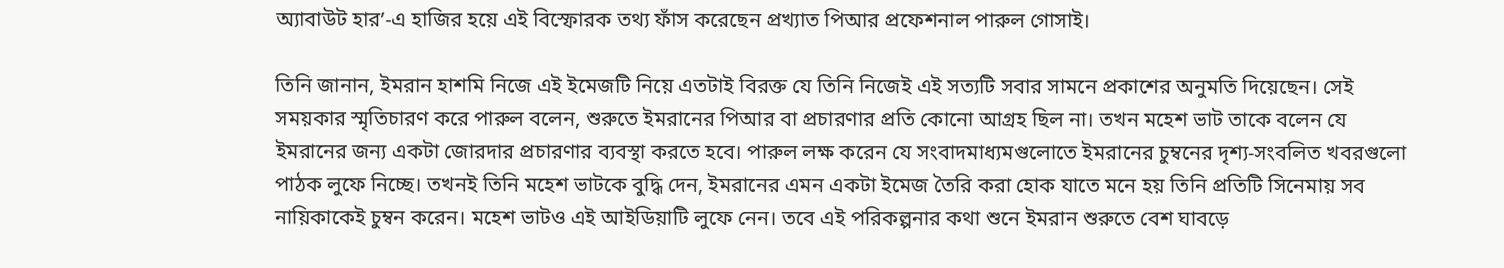অ্যাবাউট হার’-এ হাজির হয়ে এই বিস্ফোরক তথ্য ফাঁস করেছেন প্রখ্যাত পিআর প্রফেশনাল পারুল গোসাই।

তিনি জানান, ইমরান হাশমি নিজে এই ইমেজটি নিয়ে এতটাই বিরক্ত যে তিনি নিজেই এই সত্যটি সবার সামনে প্রকাশের অনুমতি দিয়েছেন। সেই সময়কার স্মৃতিচারণ করে পারুল বলেন, শুরুতে ইমরানের পিআর বা প্রচারণার প্রতি কোনো আগ্রহ ছিল না। তখন মহেশ ভাট তাকে বলেন যে ইমরানের জন্য একটা জোরদার প্রচারণার ব্যবস্থা করতে হবে। পারুল লক্ষ করেন যে সংবাদমাধ্যমগুলোতে ইমরানের চুম্বনের দৃশ্য-সংবলিত খবরগুলো পাঠক লুফে নিচ্ছে। তখনই তিনি মহেশ ভাটকে বুদ্ধি দেন, ইমরানের এমন একটা ইমেজ তৈরি করা হোক যাতে মনে হয় তিনি প্রতিটি সিনেমায় সব নায়িকাকেই চুম্বন করেন। মহেশ ভাটও এই আইডিয়াটি লুফে নেন। তবে এই পরিকল্পনার কথা শুনে ইমরান শুরুতে বেশ ঘাবড়ে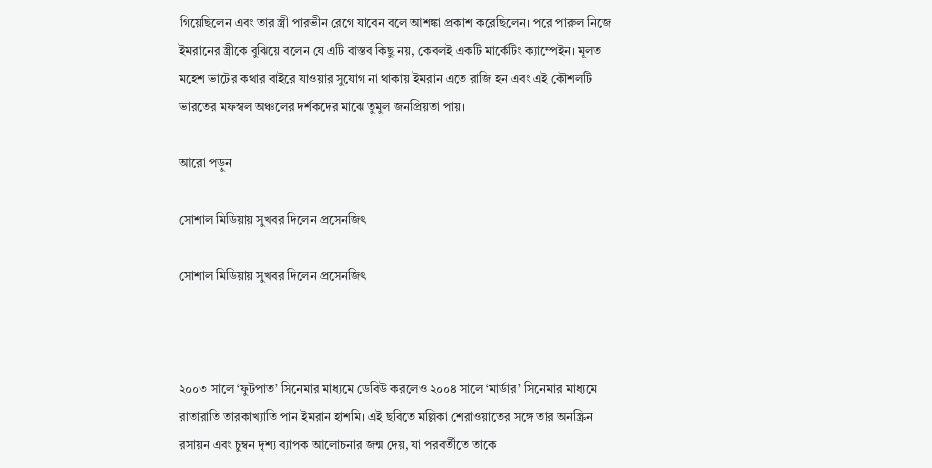গিয়েছিলেন এবং তার স্ত্রী পারভীন রেগে যাবেন বলে আশঙ্কা প্রকাশ করেছিলেন। পরে পারুল নিজে ইমরানের স্ত্রীকে বুঝিয়ে বলেন যে এটি বাস্তব কিছু নয়, কেবলই একটি মার্কেটিং ক্যাম্পেইন। মূলত মহেশ ভাটের কথার বাইরে যাওয়ার সুযোগ না থাকায় ইমরান এতে রাজি হন এবং এই কৌশলটি ভারতের মফস্বল অঞ্চলের দর্শকদের মাঝে তুমুল জনপ্রিয়তা পায়।

আরো পড়ুন

সোশাল মিডিয়ায় সুখবর দিলেন প্রসেনজিৎ

সোশাল মিডিয়ায় সুখবর দিলেন প্রসেনজিৎ



২০০৩ সালে ‘ফুটপাত’ সিনেমার মাধ্যমে ডেবিউ করলেও ২০০৪ সালে ‘মার্ডার’ সিনেমার মাধ্যমে রাতারাতি তারকাখ্যাতি পান ইমরান হাশমি। এই ছবিতে মল্লিকা শেরাওয়াতের সঙ্গে তার অনস্ক্রিন রসায়ন এবং চুম্বন দৃশ্য ব্যাপক আলোচনার জন্ম দেয়, যা পরবর্তীতে তাকে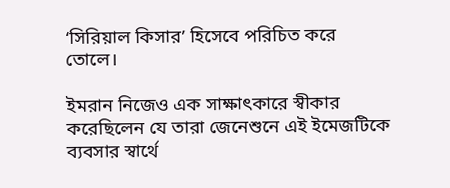‘সিরিয়াল কিসার’ হিসেবে পরিচিত করে তোলে।

ইমরান নিজেও এক সাক্ষাৎকারে স্বীকার করেছিলেন যে তারা জেনেশুনে এই ইমেজটিকে ব্যবসার স্বার্থে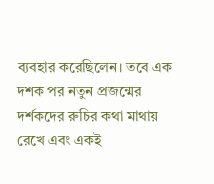ব্যবহার করেছিলেন। তবে এক দশক পর নতুন প্রজন্মের দর্শকদের রুচির কথা মাথায় রেখে এবং একই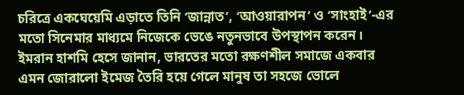চরিত্রে একঘেয়েমি এড়াতে তিনি ‘জান্নাত’, ‘আওয়ারাপন’ ও ‘সাংহাই’-এর মতো সিনেমার মাধ্যমে নিজেকে ভেঙে নতুনভাবে উপস্থাপন করেন। ইমরান হাশমি হেসে জানান, ভারতের মতো রক্ষণশীল সমাজে একবার এমন জোরালো ইমেজ তৈরি হয়ে গেলে মানুষ তা সহজে ভোলে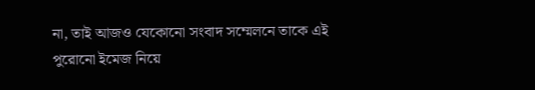না, তাই আজও যেকোনো সংবাদ সম্মেলনে তাকে এই পুরোনো ইমেজ নিয়ে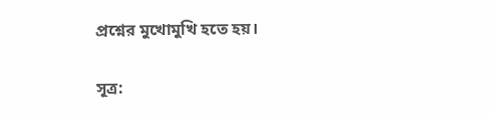প্রশ্নের মুখোমুখি হতে হয়।

সূত্র: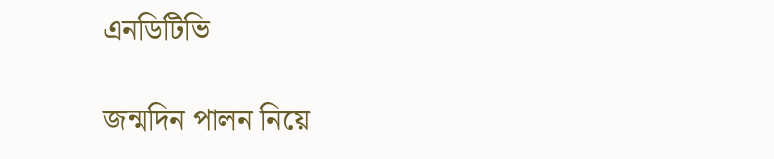এনডিটিভি

জন্মদিন পালন নিয়ে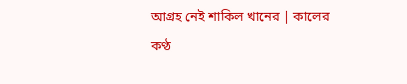আগ্রহ নেই শাকিল খানের | কালের কণ্ঠ